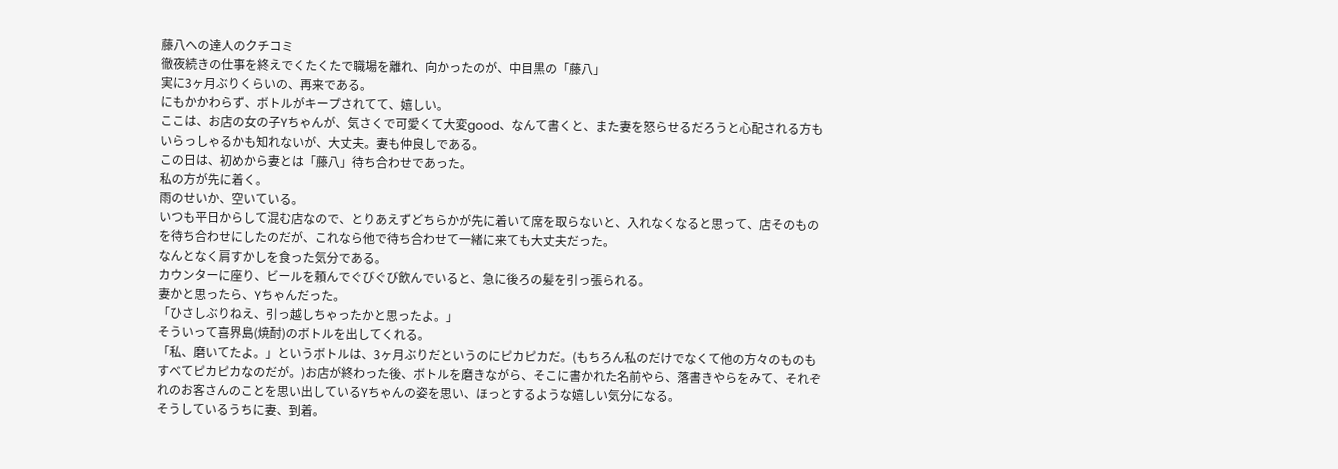藤八への達人のクチコミ
徹夜続きの仕事を終えでくたくたで職場を離れ、向かったのが、中目黒の「藤八」
実に3ヶ月ぶりくらいの、再来である。
にもかかわらず、ボトルがキープされてて、嬉しい。
ここは、お店の女の子Yちゃんが、気さくで可愛くて大変good、なんて書くと、また妻を怒らせるだろうと心配される方もいらっしゃるかも知れないが、大丈夫。妻も仲良しである。
この日は、初めから妻とは「藤八」待ち合わせであった。
私の方が先に着く。
雨のせいか、空いている。
いつも平日からして混む店なので、とりあえずどちらかが先に着いて席を取らないと、入れなくなると思って、店そのものを待ち合わせにしたのだが、これなら他で待ち合わせて一緒に来ても大丈夫だった。
なんとなく肩すかしを食った気分である。
カウンターに座り、ビールを頼んでぐびぐび飲んでいると、急に後ろの髪を引っ張られる。
妻かと思ったら、Yちゃんだった。
「ひさしぶりねえ、引っ越しちゃったかと思ったよ。」
そういって喜界島(焼酎)のボトルを出してくれる。
「私、磨いてたよ。」というボトルは、3ヶ月ぶりだというのにピカピカだ。(もちろん私のだけでなくて他の方々のものもすべてピカピカなのだが。)お店が終わった後、ボトルを磨きながら、そこに書かれた名前やら、落書きやらをみて、それぞれのお客さんのことを思い出しているYちゃんの姿を思い、ほっとするような嬉しい気分になる。
そうしているうちに妻、到着。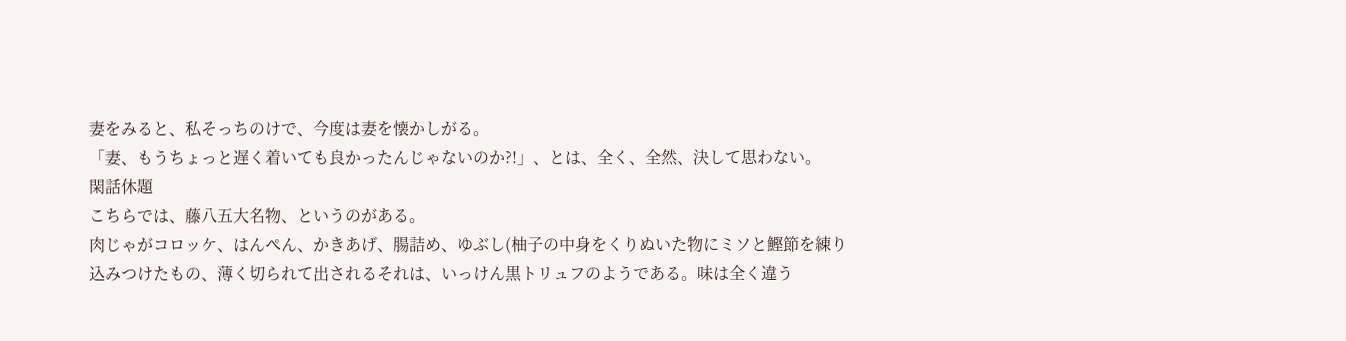妻をみると、私そっちのけで、今度は妻を懐かしがる。
「妻、もうちょっと遅く着いても良かったんじゃないのか?!」、とは、全く、全然、決して思わない。
閑話休題
こちらでは、藤八五大名物、というのがある。
肉じゃがコロッケ、はんぺん、かきあげ、腸詰め、ゆぶし(柚子の中身をくりぬいた物にミソと鰹節を練り込みつけたもの、薄く切られて出されるそれは、いっけん黒トリュフのようである。味は全く違う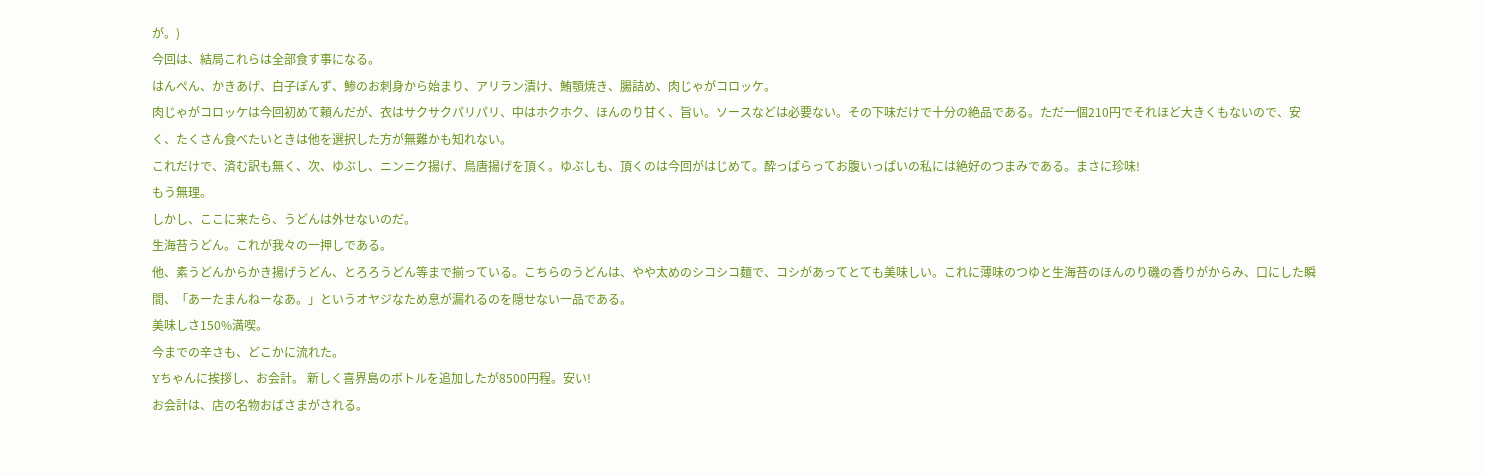が。)
今回は、結局これらは全部食す事になる。
はんぺん、かきあげ、白子ぽんず、鯵のお刺身から始まり、アリラン漬け、鮪顎焼き、腸詰め、肉じゃがコロッケ。
肉じゃがコロッケは今回初めて頼んだが、衣はサクサクパリパリ、中はホクホク、ほんのり甘く、旨い。ソースなどは必要ない。その下味だけで十分の絶品である。ただ一個210円でそれほど大きくもないので、安く、たくさん食べたいときは他を選択した方が無難かも知れない。
これだけで、済む訳も無く、次、ゆぶし、ニンニク揚げ、鳥唐揚げを頂く。ゆぶしも、頂くのは今回がはじめて。酔っぱらってお腹いっぱいの私には絶好のつまみである。まさに珍味!
もう無理。
しかし、ここに来たら、うどんは外せないのだ。
生海苔うどん。これが我々の一押しである。
他、素うどんからかき揚げうどん、とろろうどん等まで揃っている。こちらのうどんは、やや太めのシコシコ麺で、コシがあってとても美味しい。これに薄味のつゆと生海苔のほんのり磯の香りがからみ、口にした瞬間、「あーたまんねーなあ。」というオヤジなため息が漏れるのを隠せない一品である。
美味しさ150%満喫。
今までの辛さも、どこかに流れた。
Yちゃんに挨拶し、お会計。 新しく喜界島のボトルを追加したが8500円程。安い!
お会計は、店の名物おばさまがされる。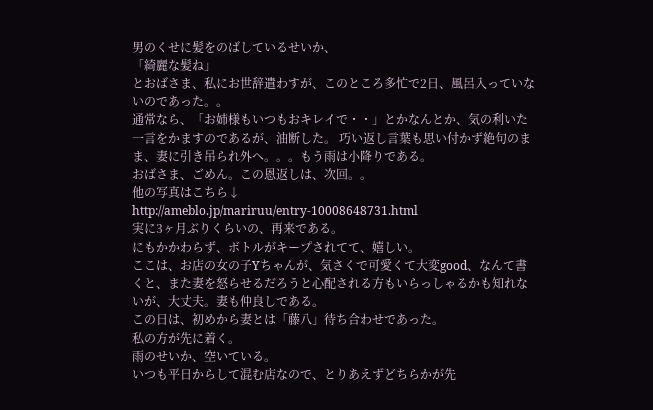男のくせに髪をのばしているせいか、
「綺麗な髪ね」
とおばさま、私にお世辞遣わすが、このところ多忙で2日、風呂入っていないのであった。。
通常なら、「お姉様もいつもおキレイで・・」とかなんとか、気の利いた一言をかますのであるが、油断した。 巧い返し言葉も思い付かず絶句のまま、妻に引き吊られ外へ。。。もう雨は小降りである。
おばさま、ごめん。この恩返しは、次回。。
他の写真はこちら↓
http://ameblo.jp/mariruu/entry-10008648731.html
実に3ヶ月ぶりくらいの、再来である。
にもかかわらず、ボトルがキープされてて、嬉しい。
ここは、お店の女の子Yちゃんが、気さくで可愛くて大変good、なんて書くと、また妻を怒らせるだろうと心配される方もいらっしゃるかも知れないが、大丈夫。妻も仲良しである。
この日は、初めから妻とは「藤八」待ち合わせであった。
私の方が先に着く。
雨のせいか、空いている。
いつも平日からして混む店なので、とりあえずどちらかが先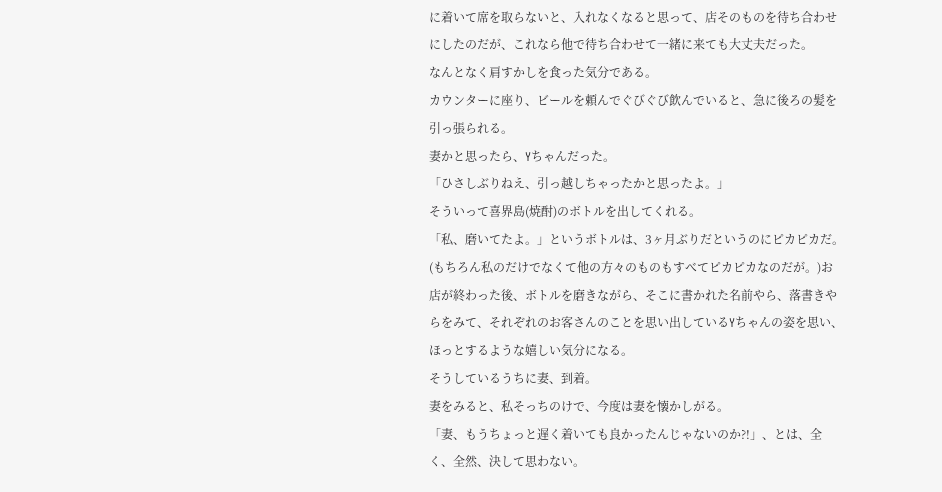に着いて席を取らないと、入れなくなると思って、店そのものを待ち合わせにしたのだが、これなら他で待ち合わせて一緒に来ても大丈夫だった。
なんとなく肩すかしを食った気分である。
カウンターに座り、ビールを頼んでぐびぐび飲んでいると、急に後ろの髪を引っ張られる。
妻かと思ったら、Yちゃんだった。
「ひさしぶりねえ、引っ越しちゃったかと思ったよ。」
そういって喜界島(焼酎)のボトルを出してくれる。
「私、磨いてたよ。」というボトルは、3ヶ月ぶりだというのにピカピカだ。(もちろん私のだけでなくて他の方々のものもすべてピカピカなのだが。)お店が終わった後、ボトルを磨きながら、そこに書かれた名前やら、落書きやらをみて、それぞれのお客さんのことを思い出しているYちゃんの姿を思い、ほっとするような嬉しい気分になる。
そうしているうちに妻、到着。
妻をみると、私そっちのけで、今度は妻を懐かしがる。
「妻、もうちょっと遅く着いても良かったんじゃないのか?!」、とは、全く、全然、決して思わない。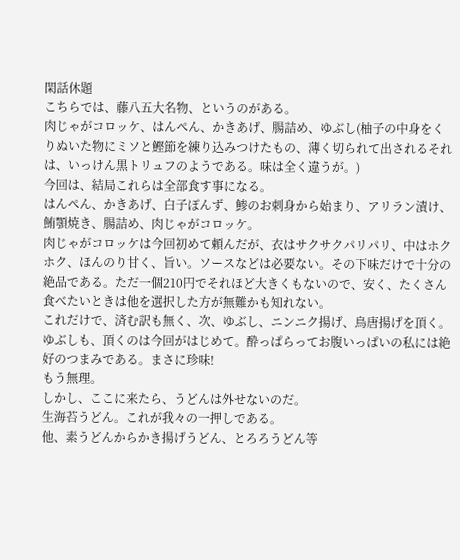閑話休題
こちらでは、藤八五大名物、というのがある。
肉じゃがコロッケ、はんぺん、かきあげ、腸詰め、ゆぶし(柚子の中身をくりぬいた物にミソと鰹節を練り込みつけたもの、薄く切られて出されるそれは、いっけん黒トリュフのようである。味は全く違うが。)
今回は、結局これらは全部食す事になる。
はんぺん、かきあげ、白子ぽんず、鯵のお刺身から始まり、アリラン漬け、鮪顎焼き、腸詰め、肉じゃがコロッケ。
肉じゃがコロッケは今回初めて頼んだが、衣はサクサクパリパリ、中はホクホク、ほんのり甘く、旨い。ソースなどは必要ない。その下味だけで十分の絶品である。ただ一個210円でそれほど大きくもないので、安く、たくさん食べたいときは他を選択した方が無難かも知れない。
これだけで、済む訳も無く、次、ゆぶし、ニンニク揚げ、鳥唐揚げを頂く。ゆぶしも、頂くのは今回がはじめて。酔っぱらってお腹いっぱいの私には絶好のつまみである。まさに珍味!
もう無理。
しかし、ここに来たら、うどんは外せないのだ。
生海苔うどん。これが我々の一押しである。
他、素うどんからかき揚げうどん、とろろうどん等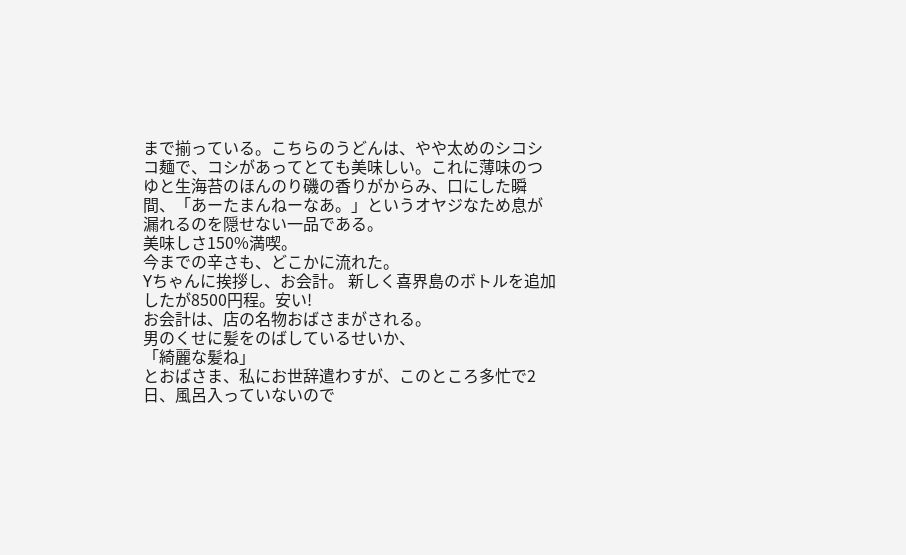まで揃っている。こちらのうどんは、やや太めのシコシコ麺で、コシがあってとても美味しい。これに薄味のつゆと生海苔のほんのり磯の香りがからみ、口にした瞬間、「あーたまんねーなあ。」というオヤジなため息が漏れるのを隠せない一品である。
美味しさ150%満喫。
今までの辛さも、どこかに流れた。
Yちゃんに挨拶し、お会計。 新しく喜界島のボトルを追加したが8500円程。安い!
お会計は、店の名物おばさまがされる。
男のくせに髪をのばしているせいか、
「綺麗な髪ね」
とおばさま、私にお世辞遣わすが、このところ多忙で2日、風呂入っていないので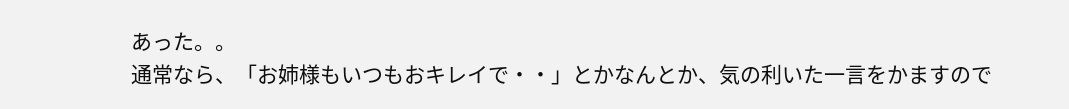あった。。
通常なら、「お姉様もいつもおキレイで・・」とかなんとか、気の利いた一言をかますので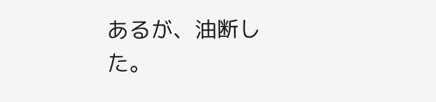あるが、油断した。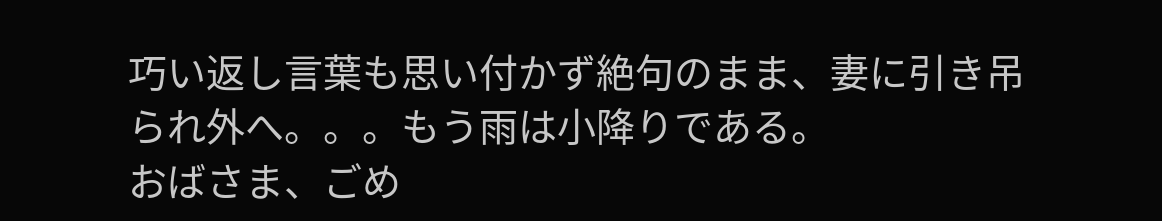巧い返し言葉も思い付かず絶句のまま、妻に引き吊られ外へ。。。もう雨は小降りである。
おばさま、ごめ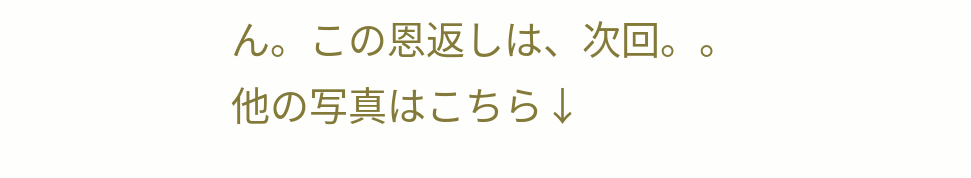ん。この恩返しは、次回。。
他の写真はこちら↓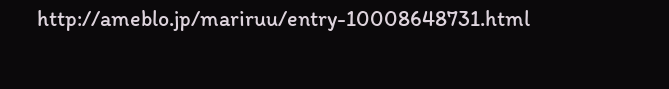http://ameblo.jp/mariruu/entry-10008648731.html